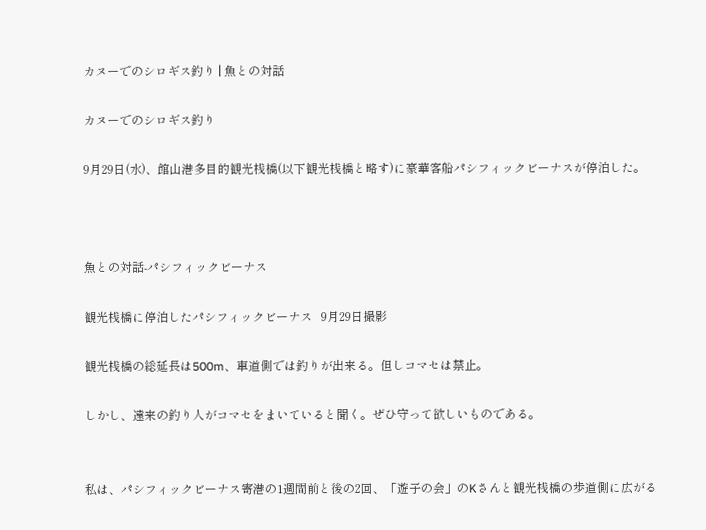カヌーでのシロギス釣り | 魚との対話

カヌーでのシロギス釣り

9月29日(水)、館山港多目的観光桟橋(以下観光桟橋と略す)に豪華客船パシフィックビーナスが停泊した。



魚との対話-パシフィックビーナス

観光桟橋に停泊したパシフィックビーナス   9月29日撮影

観光桟橋の総延長は500m、車道側では釣りが出来る。但しコマセは禁止。

しかし、遠来の釣り人がコマセをまいていると聞く。ぜひ守って欲しいものである。


私は、パシフィックビーナス寄港の1週間前と後の2回、「遊子の会」のKさんと観光桟橋の歩道側に広がる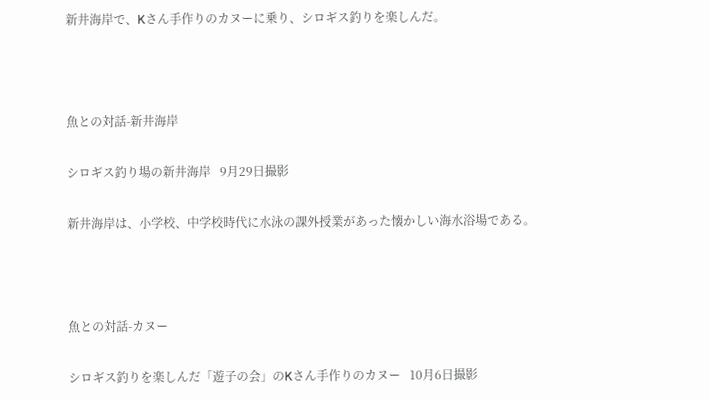新井海岸で、Kさん手作りのカヌーに乗り、シロギス釣りを楽しんだ。



魚との対話-新井海岸

シロギス釣り場の新井海岸   9月29日撮影

新井海岸は、小学校、中学校時代に水泳の課外授業があった懐かしい海水浴場である。



魚との対話-カヌー

シロギス釣りを楽しんだ「遊子の会」のKさん手作りのカヌー   10月6日撮影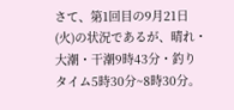さて、第1回目の9月21日(火)の状況であるが、晴れ・大潮・干潮9時43分・釣りタイム5時30分~8時30分。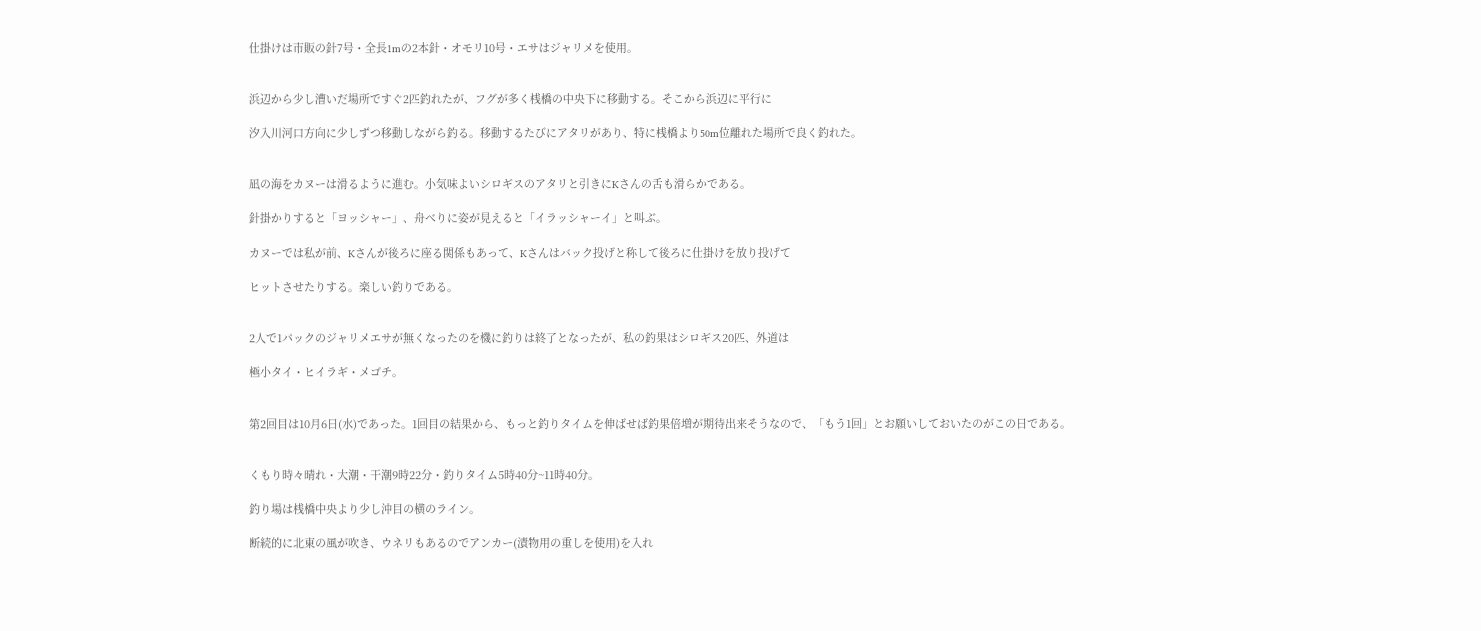仕掛けは市販の針7号・全長1mの2本針・オモリ10号・エサはジャリメを使用。


浜辺から少し漕いだ場所ですぐ2匹釣れたが、フグが多く桟橋の中央下に移動する。そこから浜辺に平行に

汐入川河口方向に少しずつ移動しながら釣る。移動するたびにアタリがあり、特に桟橋より50m位離れた場所で良く釣れた。


凪の海をカヌーは滑るように進む。小気味よいシロギスのアタリと引きにKさんの舌も滑らかである。

針掛かりすると「ヨッシャー」、舟べりに姿が見えると「イラッシャーイ」と叫ぶ。

カヌーでは私が前、Kさんが後ろに座る関係もあって、Kさんはバック投げと称して後ろに仕掛けを放り投げて

ヒットさせたりする。楽しい釣りである。


2人で1パックのジャリメエサが無くなったのを機に釣りは終了となったが、私の釣果はシロギス20匹、外道は

極小タイ・ヒイラギ・メゴチ。


第2回目は10月6日(水)であった。1回目の結果から、もっと釣りタイムを伸ばせば釣果倍増が期待出来そうなので、「もう1回」とお願いしておいたのがこの日である。


くもり時々晴れ・大潮・干潮9時22分・釣りタイム5時40分~11時40分。

釣り場は桟橋中央より少し沖目の横のライン。

断続的に北東の風が吹き、ウネリもあるのでアンカー(漬物用の重しを使用)を入れ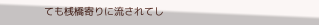ても桟橋寄りに流されてし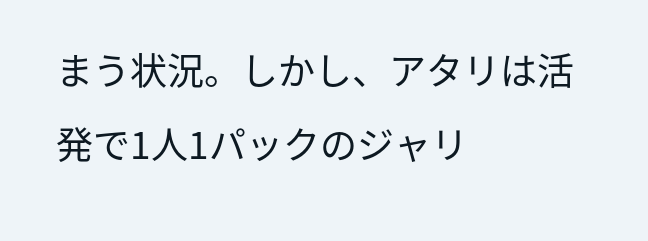まう状況。しかし、アタリは活発で1人1パックのジャリ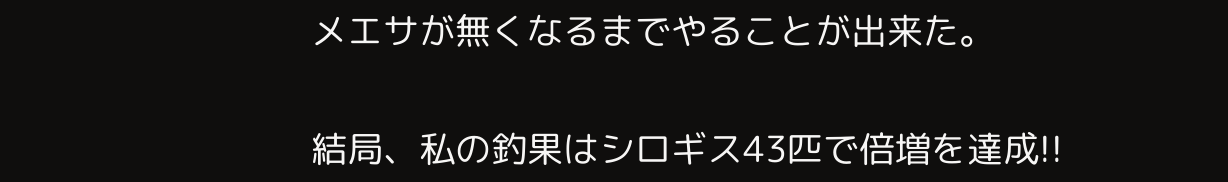メエサが無くなるまでやることが出来た。


結局、私の釣果はシロギス43匹で倍増を達成!!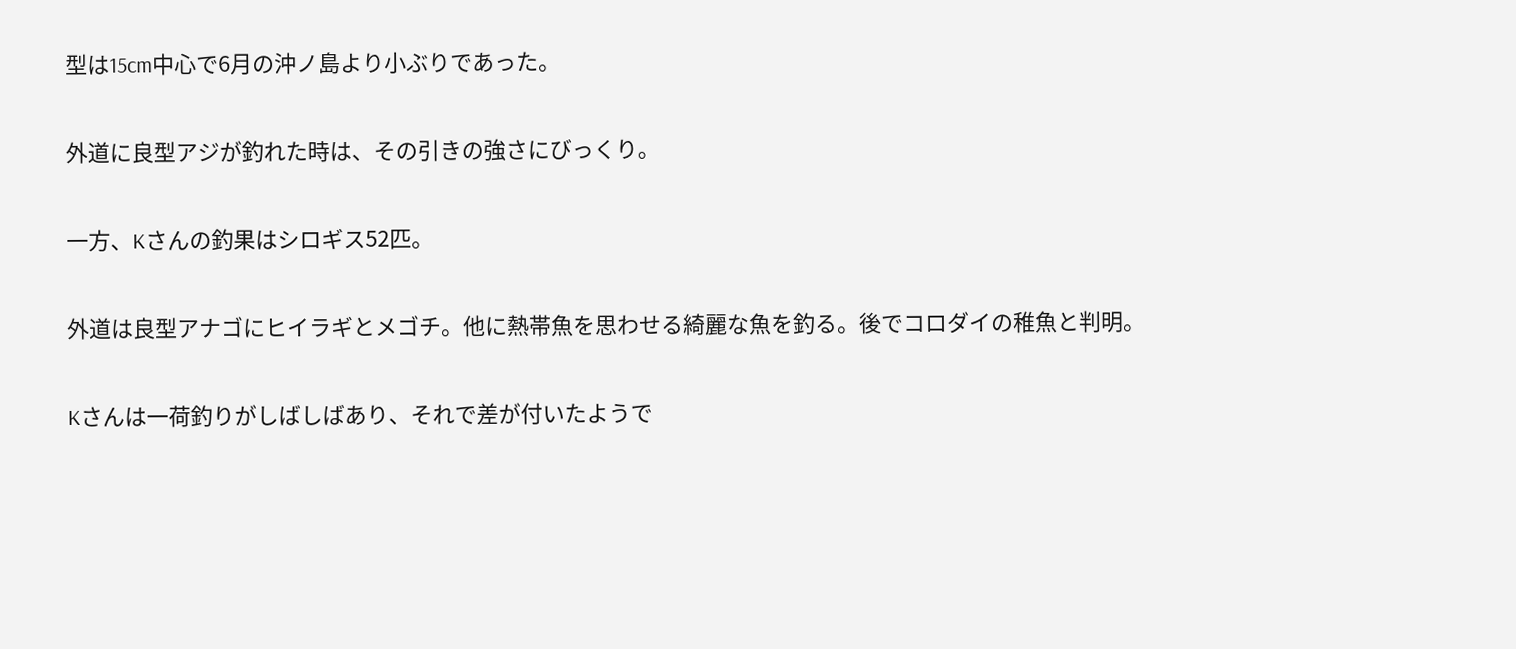型は15cm中心で6月の沖ノ島より小ぶりであった。

外道に良型アジが釣れた時は、その引きの強さにびっくり。

一方、Kさんの釣果はシロギス52匹。

外道は良型アナゴにヒイラギとメゴチ。他に熱帯魚を思わせる綺麗な魚を釣る。後でコロダイの稚魚と判明。

Kさんは一荷釣りがしばしばあり、それで差が付いたようで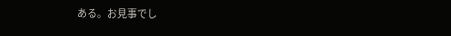ある。お見事でし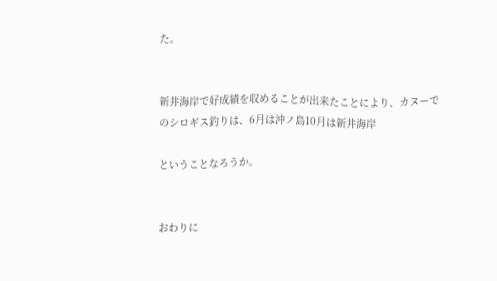た。


新井海岸で好成績を収めることが出来たことにより、カヌーでのシロギス釣りは、6月は沖ノ島10月は新井海岸

ということなろうか。


おわりに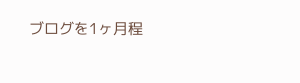ブログを1ヶ月程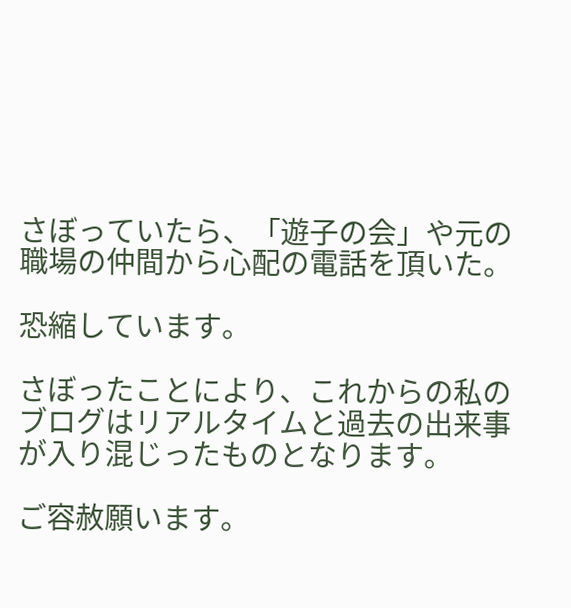さぼっていたら、「遊子の会」や元の職場の仲間から心配の電話を頂いた。

恐縮しています。

さぼったことにより、これからの私のブログはリアルタイムと過去の出来事が入り混じったものとなります。

ご容赦願います。